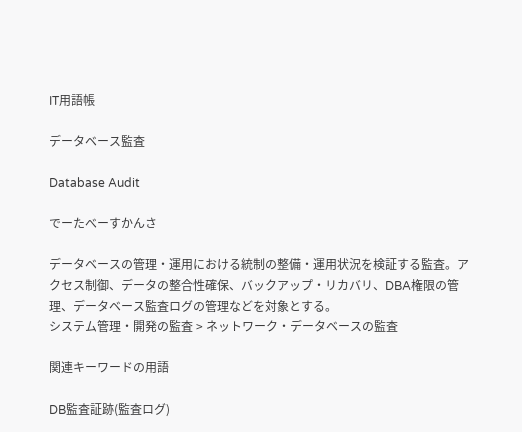IT用語帳

データベース監査

Database Audit

でーたべーすかんさ

データベースの管理・運用における統制の整備・運用状況を検証する監査。アクセス制御、データの整合性確保、バックアップ・リカバリ、DBA権限の管理、データベース監査ログの管理などを対象とする。
システム管理・開発の監査 > ネットワーク・データベースの監査

関連キーワードの用語

DB監査証跡(監査ログ)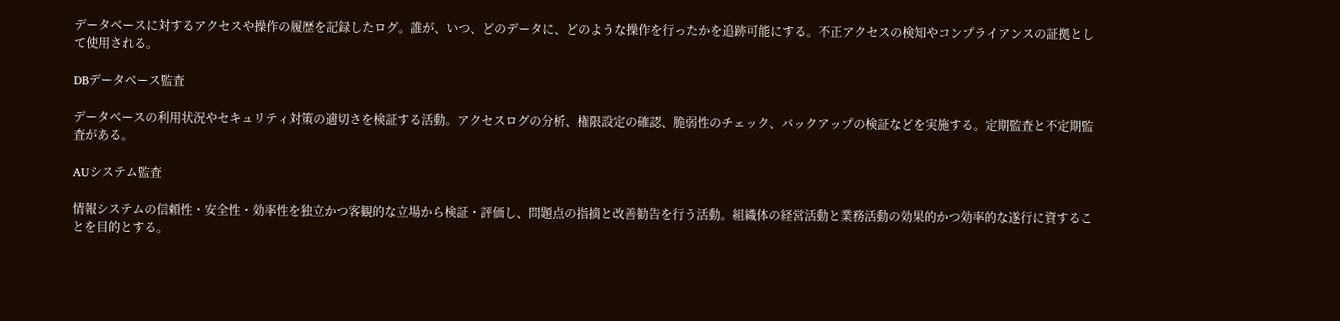データベースに対するアクセスや操作の履歴を記録したログ。誰が、いつ、どのデータに、どのような操作を行ったかを追跡可能にする。不正アクセスの検知やコンプライアンスの証拠として使用される。

DBデータベース監査

データベースの利用状況やセキュリティ対策の適切さを検証する活動。アクセスログの分析、権限設定の確認、脆弱性のチェック、バックアップの検証などを実施する。定期監査と不定期監査がある。

AUシステム監査

情報システムの信頼性・安全性・効率性を独立かつ客観的な立場から検証・評価し、問題点の指摘と改善勧告を行う活動。組織体の経営活動と業務活動の効果的かつ効率的な遂行に資することを目的とする。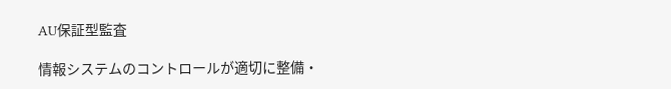AU保証型監査

情報システムのコントロールが適切に整備・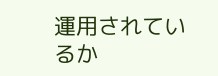運用されているか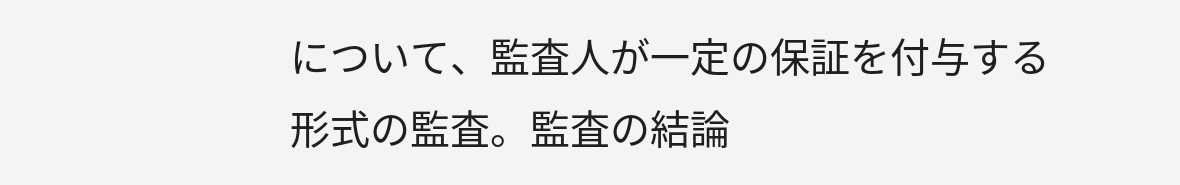について、監査人が一定の保証を付与する形式の監査。監査の結論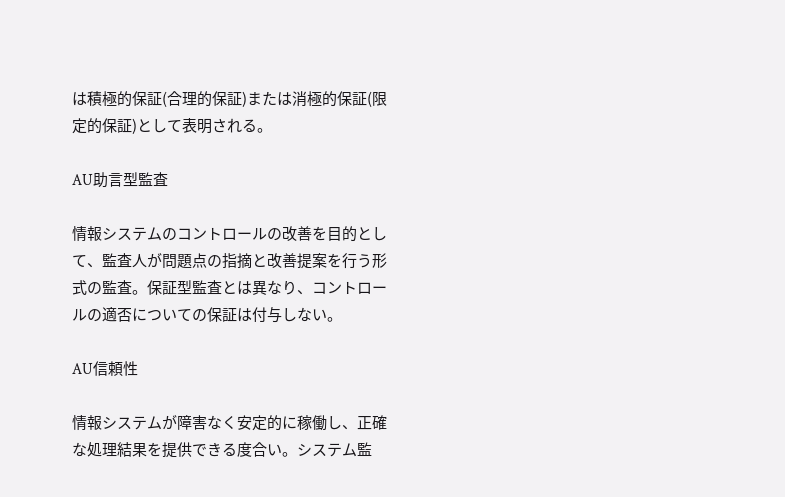は積極的保証(合理的保証)または消極的保証(限定的保証)として表明される。

AU助言型監査

情報システムのコントロールの改善を目的として、監査人が問題点の指摘と改善提案を行う形式の監査。保証型監査とは異なり、コントロールの適否についての保証は付与しない。

AU信頼性

情報システムが障害なく安定的に稼働し、正確な処理結果を提供できる度合い。システム監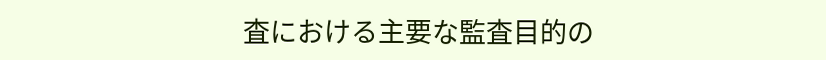査における主要な監査目的の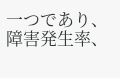一つであり、障害発生率、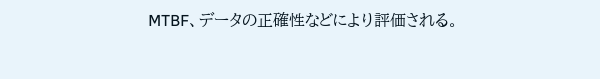MTBF、データの正確性などにより評価される。